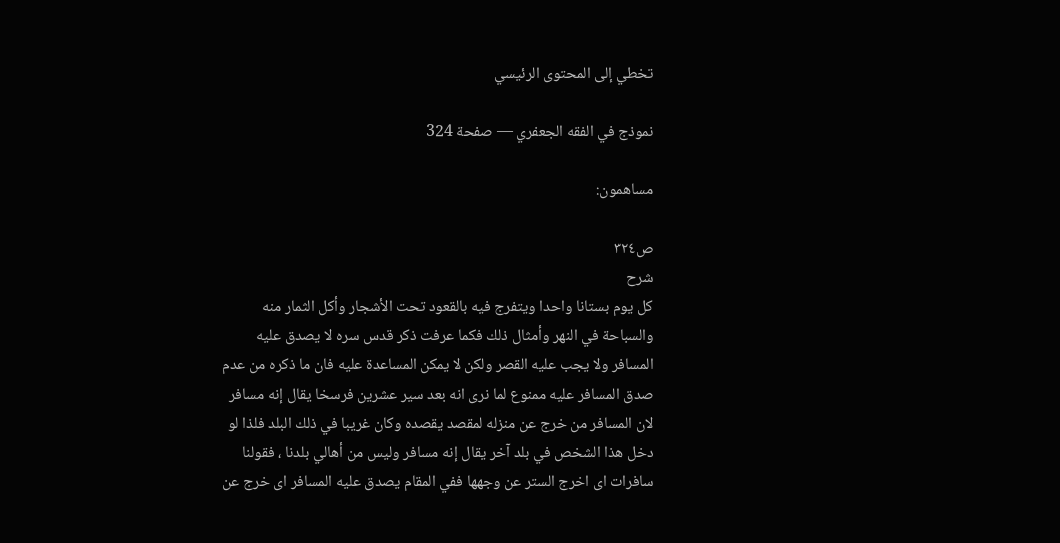تخطي إلى المحتوى الرئيسي

نموذج في الفقه الجعفري — صفحة 324

مساهمون:

ص٣٢٤
شرح
كل يوم بستانا واحدا ويتفرج فيه بالقعود تحت الأشجار وأكل الثمار منه والسباحة في النهر وأمثال ذلك فكما عرفت ذكر قدس سره لا يصدق عليه المسافر ولا يجب عليه القصر ولكن لا يمكن المساعدة عليه فان ما ذكره من عدم صدق المسافر عليه ممنوع لما نرى انه بعد سير عشرين فرسخا يقال إنه مسافر لان المسافر من خرج عن منزله لمقصد يقصده وكان غريبا في ذلك البلد فلذا لو دخل هذا الشخص في بلد آخر يقال إنه مسافر وليس من أهالي بلدنا ، فقولنا سافرات اى اخرج الستر عن وجهها ففي المقام يصدق عليه المسافر اى خرج عن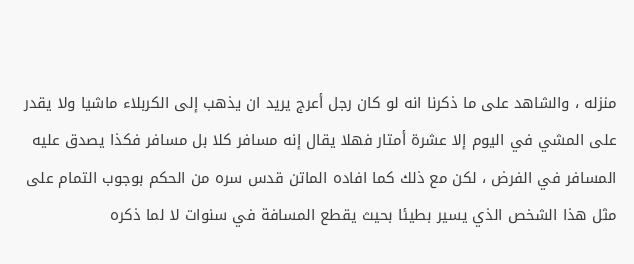منزله ، والشاهد على ما ذكرنا انه لو كان رجل أعرج يريد ان يذهب إلى الكربلاء ماشيا ولا يقدر على المشي في اليوم إلا عشرة أمتار فهلا يقال إنه مسافر كلا بل مسافر فكذا يصدق عليه المسافر في الفرض ، لكن مع ذلك كما افاده الماتن قدس سره من الحكم بوجوب التمام على مثل هذا الشخص الذي يسير بطيئا بحيث يقطع المسافة في سنوات لا لما ذكره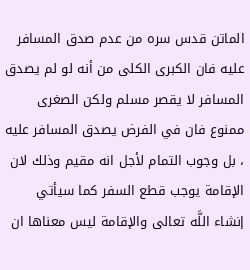الماتن قدس سره من عدم صدق المسافر عليه فان الكبرى الكلى من أنه لو لم يصدق المسافر لا يقصر مسلم ولكن الصغرى ممنوع فان في الفرض يصدق المسافر عليه ، بل وجوب التمام لأجل انه مقيم وذلك لان الإقامة يوجب قطع السفر كما سيأتي إنشاء اللَّه تعالى والإقامة ليس معناها ان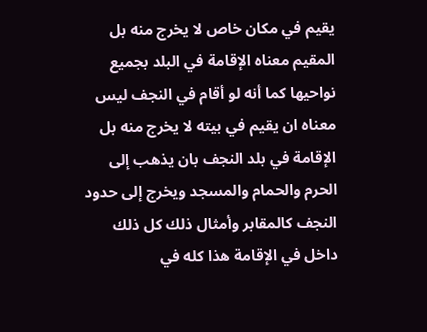يقيم في مكان خاص لا يخرج منه بل المقيم معناه الإقامة في البلد بجميع نواحيها كما أنه لو أقام في النجف ليس معناه ان يقيم في بيته لا يخرج منه بل الإقامة في بلد النجف بان يذهب إلى الحرم والحمام والمسجد ويخرج إلى حدود النجف كالمقابر وأمثال ذلك كل ذلك داخل في الإقامة هذا كله في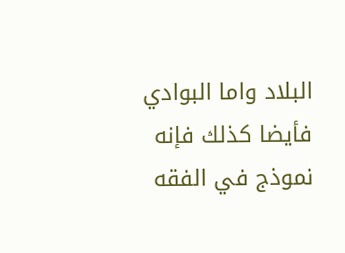البلاد واما البوادي فأيضا كذلك فإنه
نموذج في الفقه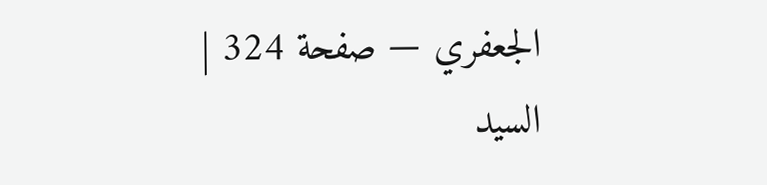الجعفري — صفحة 324 | السيد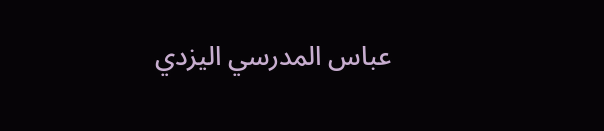عباس المدرسي اليزدي